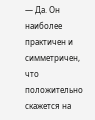— Да. Он наиболее практичен и симметричен, что положительно скажется на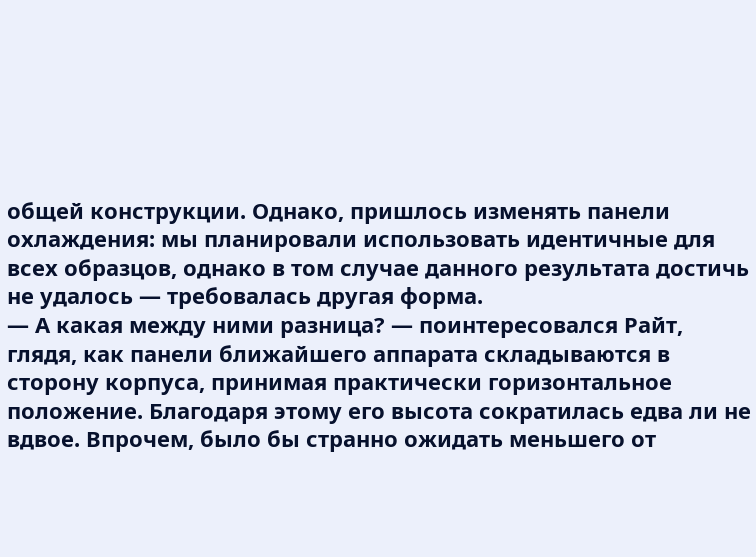общей конструкции. Однако, пришлось изменять панели охлаждения: мы планировали использовать идентичные для всех образцов, однако в том случае данного результата достичь не удалось — требовалась другая форма.
— А какая между ними разница? — поинтересовался Райт, глядя, как панели ближайшего аппарата складываются в сторону корпуса, принимая практически горизонтальное положение. Благодаря этому его высота сократилась едва ли не вдвое. Впрочем, было бы странно ожидать меньшего от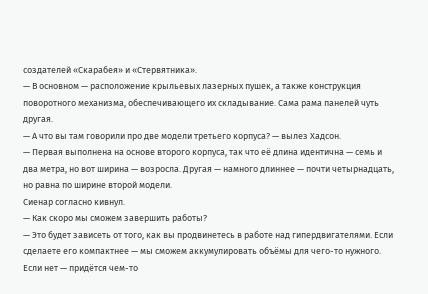создателей «Скарабея» и «Стервятника».
— В основном — расположение крыльевых лазерных пушек, а также конструкция поворотного механизма, обеспечивающего их складывание. Сама рама панелей чуть другая.
— А что вы там говорили про две модели третьего корпуса? — вылез Хадсон.
— Первая выполнена на основе второго корпуса, так что её длина идентична — семь и два метра, но вот ширина — возросла. Другая — намного длиннее — почти четырнадцать, но равна по ширине второй модели.
Сиенар согласно кивнул.
— Как скоро мы сможем завершить работы?
— Это будет зависеть от того, как вы продвинетесь в работе над гипердвигателями. Если сделаете его компактнее — мы сможем аккумулировать объёмы для чего-то нужного. Если нет — придётся чем-то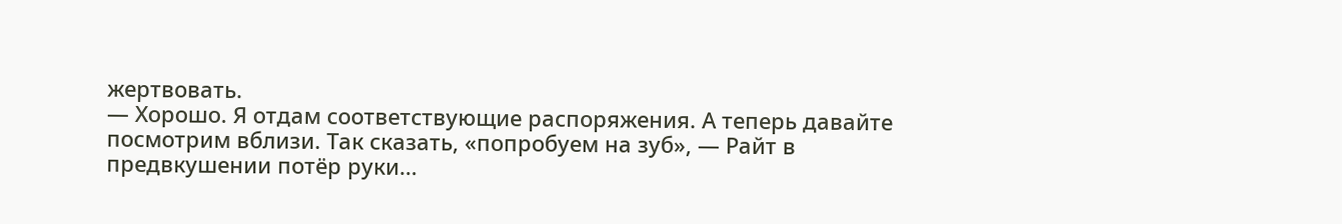жертвовать.
— Хорошо. Я отдам соответствующие распоряжения. А теперь давайте посмотрим вблизи. Так сказать, «попробуем на зуб», — Райт в предвкушении потёр руки…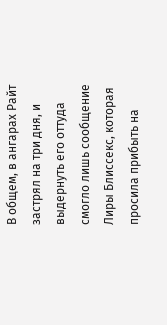В общем, в ангарах Райт застрял на три дня, и выдернуть его оттуда смогло лишь сообщение Лиры Блиссекс, которая просила прибыть на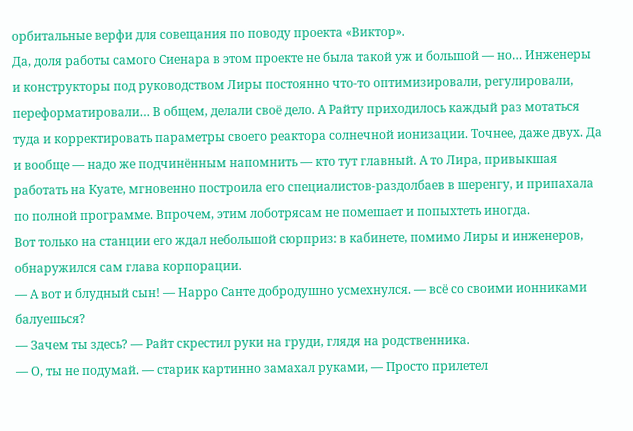орбитальные верфи для совещания по поводу проекта «Виктор».
Да, доля работы самого Сиенара в этом проекте не была такой уж и большой — но… Инженеры и конструкторы под руководством Лиры постоянно что-то оптимизировали, регулировали, переформатировали… В общем, делали своё дело. А Райту приходилось каждый раз мотаться туда и корректировать параметры своего реактора солнечной ионизации. Точнее, даже двух. Да и вообще — надо же подчинённым напомнить — кто тут главный. А то Лира, привыкшая работать на Куате, мгновенно построила его специалистов-раздолбаев в шеренгу, и припахала по полной программе. Впрочем, этим лоботрясам не помешает и попыхтеть иногда.
Вот только на станции его ждал небольшой сюрприз: в кабинете, помимо Лиры и инженеров, обнаружился сам глава корпорации.
— А вот и блудный сын! — Нарро Санте добродушно усмехнулся. — всё со своими ионниками балуешься?
— Зачем ты здесь? — Райт скрестил руки на груди, глядя на родственника.
— О, ты не подумай. — старик картинно замахал руками, — Просто прилетел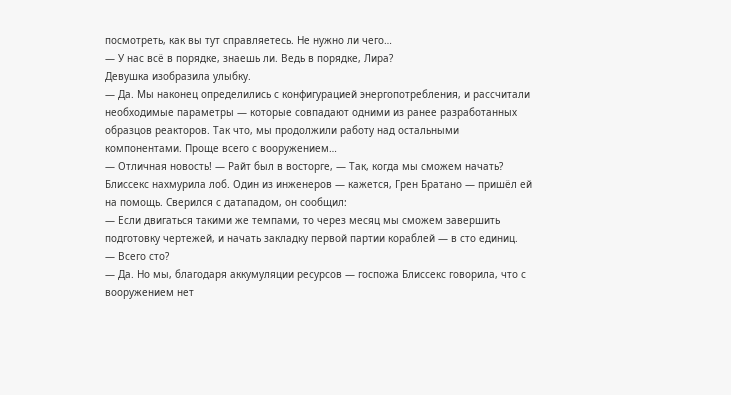посмотреть, как вы тут справляетесь. Не нужно ли чего…
— У нас всё в порядке, знаешь ли. Ведь в порядке, Лира?
Девушка изобразила улыбку.
— Да. Мы наконец определились с конфигурацией энергопотребления, и рассчитали необходимые параметры — которые совпадают одними из ранее разработанных образцов реакторов. Так что, мы продолжили работу над остальными компонентами. Проще всего с вооружением…
— Отличная новость! — Райт был в восторге, — Так, когда мы сможем начать?
Блиссекс нахмурила лоб. Один из инженеров — кажется, Грен Братано — пришёл ей на помощь. Сверился с датападом, он сообщил:
— Если двигаться такими же темпами, то через месяц мы сможем завершить подготовку чертежей, и начать закладку первой партии кораблей — в сто единиц.
— Всего сто?
— Да. Но мы, благодаря аккумуляции ресурсов — госпожа Блиссекс говорила, что с вооружением нет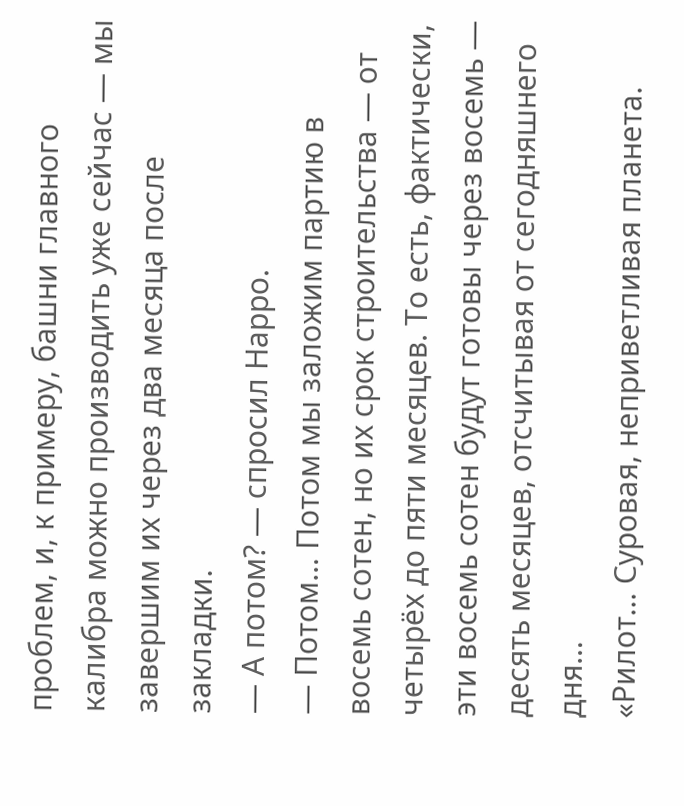проблем, и, к примеру, башни главного калибра можно производить уже сейчас — мы завершим их через два месяца после закладки.
— А потом? — спросил Нарро.
— Потом… Потом мы заложим партию в восемь сотен, но их срок строительства — от четырёх до пяти месяцев. То есть, фактически, эти восемь сотен будут готовы через восемь — десять месяцев, отсчитывая от сегодняшнего дня…
«Рилот… Суровая, неприветливая планета.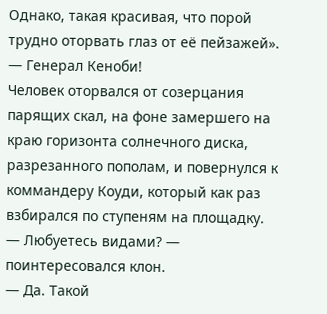Однако, такая красивая, что порой трудно оторвать глаз от её пейзажей».
— Генерал Кеноби!
Человек оторвался от созерцания парящих скал, на фоне замершего на краю горизонта солнечного диска, разрезанного пополам, и повернулся к коммандеру Коуди, который как раз взбирался по ступеням на площадку.
— Любуетесь видами? — поинтересовался клон.
— Да. Такой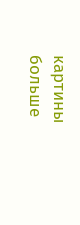картины больше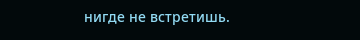нигде не встретишь.